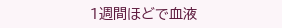1週間ほどで血液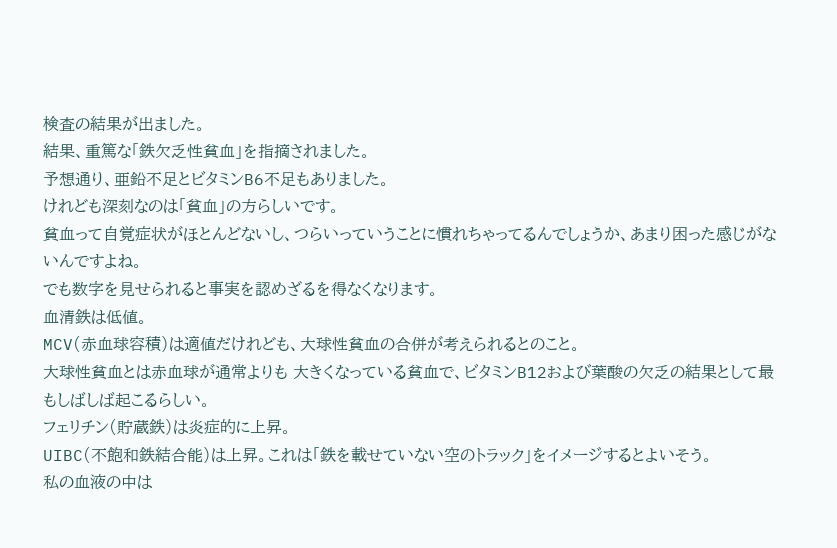検査の結果が出ました。
結果、重篤な「鉄欠乏性貧血」を指摘されました。
予想通り、亜鉛不足とビタミンB6不足もありました。
けれども深刻なのは「貧血」の方らしいです。
貧血って自覚症状がほとんどないし、つらいっていうことに慣れちゃってるんでしょうか、あまり困った感じがないんですよね。
でも数字を見せられると事実を認めざるを得なくなります。
血清鉄は低値。
MCV(赤血球容積)は適値だけれども、大球性貧血の合併が考えられるとのこと。
大球性貧血とは赤血球が通常よりも 大きくなっている貧血で、ビタミンB12および葉酸の欠乏の結果として最もしばしば起こるらしい。
フェリチン(貯蔵鉄)は炎症的に上昇。
UIBC(不飽和鉄結合能)は上昇。これは「鉄を載せていない空のトラック」をイメージするとよいそう。
私の血液の中は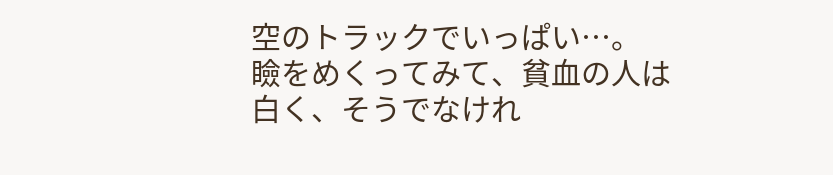空のトラックでいっぱい…。
瞼をめくってみて、貧血の人は白く、そうでなけれ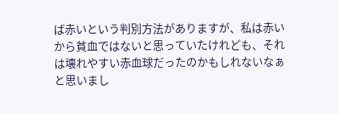ば赤いという判別方法がありますが、私は赤いから貧血ではないと思っていたけれども、それは壊れやすい赤血球だったのかもしれないなぁと思いまし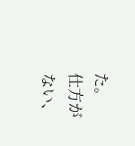た。
仕方がない、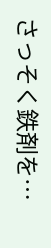さっそく鉄剤を…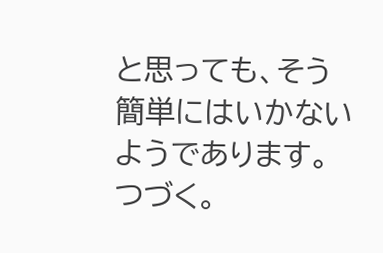と思っても、そう簡単にはいかないようであります。
つづく。